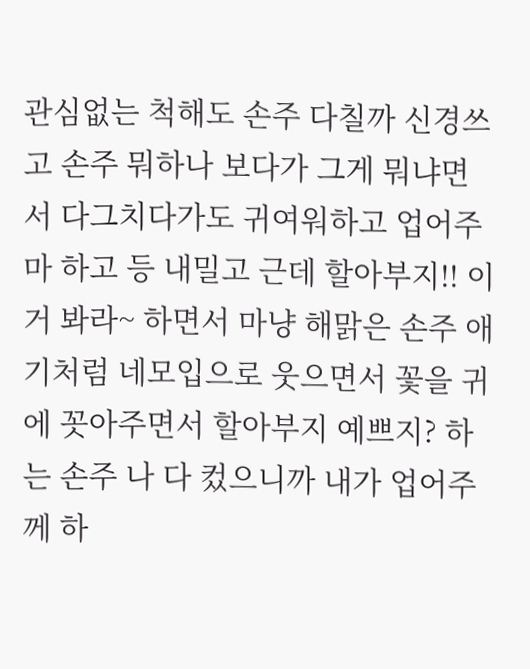관심없는 척해도 손주 다칠까 신경쓰고 손주 뭐하나 보다가 그게 뭐냐면서 다그치다가도 귀여워하고 업어주마 하고 등 내밀고 근데 할아부지!! 이거 봐라~ 하면서 마냥 해맑은 손주 애기처럼 네모입으로 웃으면서 꽃을 귀에 꼿아주면서 할아부지 예쁘지? 하는 손주 나 다 컸으니까 내가 업어주께 하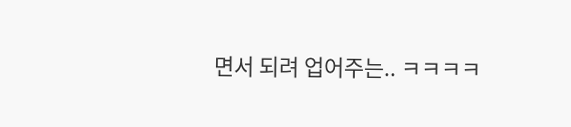면서 되려 업어주는.. ㅋㅋㅋㅋ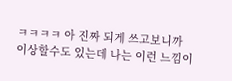ㅋㅋㅋㅋ 아 진짜 되게 쓰고보니까 이상할수도 있는데 나는 이런 느낌이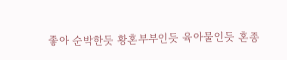좋아 순박한듯 황혼부부인듯 육아물인듯 혼종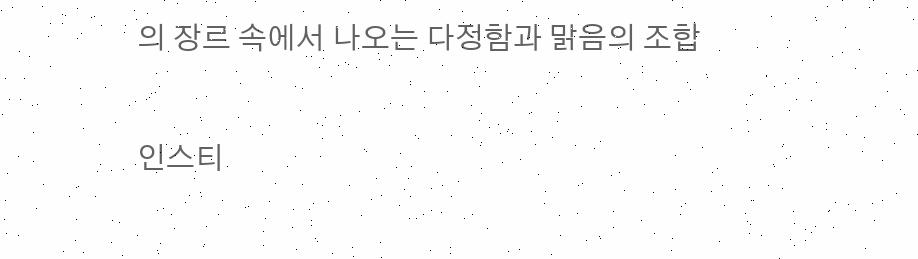의 장르 속에서 나오는 다정함과 맑음의 조합

인스티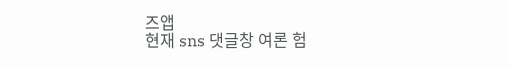즈앱
현재 sns 댓글창 여론 험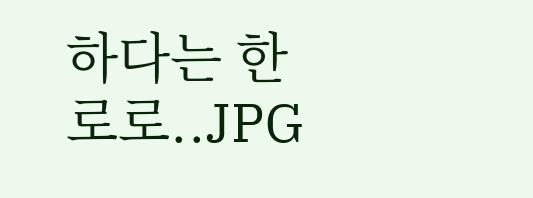하다는 한로로..JPG